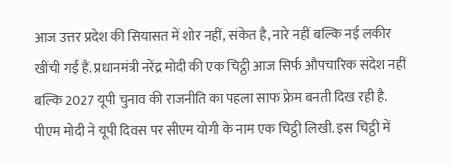आज उत्तर प्रदेश की सियासत में शोर नहीं, संकेत है, नारे नहीं बल्कि नई लकीर खींची गईं हैं. प्रधानमंत्री नरेंद्र मोदी की एक चिट्ठी आज सिर्फ औपचारिक संदेश नहीं बल्कि 2027 यूपी चुनाव की राजनीति का पहला साफ फ्रेम बनती दिख रही है. पीएम मोदी ने यूपी दिवस पर सीएम योगी के नाम एक चिट्ठी लिखी. इस चिट्ठी में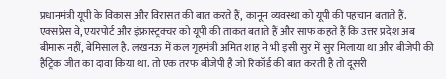प्रधानमंत्री यूपी के विकास और विरासत की बात करते हैं, कानून व्यवस्था को यूपी की पहचान बताते हैं. एक्सप्रेस वे, एयरपोर्ट और इंफ्रास्ट्रक्चर को यूपी की ताकत बताते हैं और साफ कहते हैं कि उत्तर प्रदेश अब बीमारू नहीं, बेमिसाल है. लखनऊ में कल गृहमंत्री अमित शाह ने भी इसी सुर में सुर मिलाया था और बीजेपी की हैट्रिक जीत का दावा किया था. तो एक तरफ बीजेपी है जो रिकॉर्ड की बात करती है तो दूसरी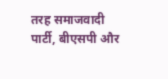तरह समाजवादी पार्टी, बीएसपी और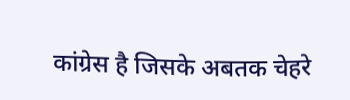कांग्रेस है जिसके अबतक चेहरे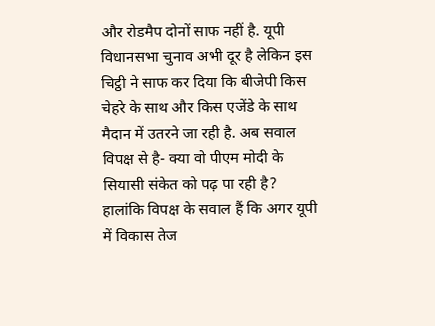और रोडमैप दोनों साफ नहीं है. यूपी विधानसभा चुनाव अभी दूर है लेकिन इस चिट्ठी ने साफ कर दिया कि बीजेपी किस चेहरे के साथ और किस एजेंडे के साथ मैदान में उतरने जा रही है. अब सवाल विपक्ष से है- क्या वो पीएम मोदी के सियासी संकेत को पढ़ पा रही है? हालांकि विपक्ष के सवाल हैं कि अगर यूपी में विकास तेज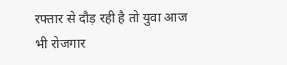रफ्तार से दौड़ रही है तो युवा आज भी रोजगार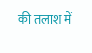की तलाश में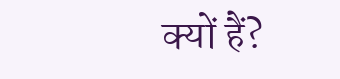क्यों हैं?